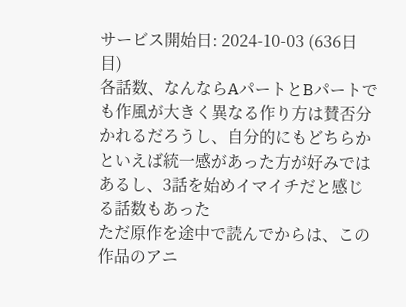サービス開始日: 2024-10-03 (636日目)
各話数、なんならAパートとBパートでも作風が大きく異なる作り方は賛否分かれるだろうし、自分的にもどちらかといえば統一感があった方が好みではあるし、3話を始めイマイチだと感じる話数もあった
ただ原作を途中で読んでからは、この作品のアニ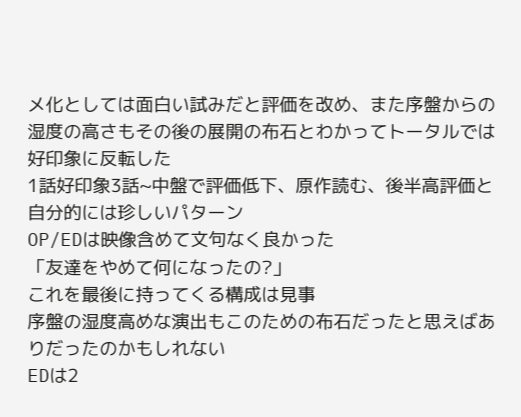メ化としては面白い試みだと評価を改め、また序盤からの湿度の高さもその後の展開の布石とわかってトータルでは好印象に反転した
1話好印象3話~中盤で評価低下、原作読む、後半高評価と自分的には珍しいパターン
OP/EDは映像含めて文句なく良かった
「友達をやめて何になったの?」
これを最後に持ってくる構成は見事
序盤の湿度高めな演出もこのための布石だったと思えばありだったのかもしれない
EDは2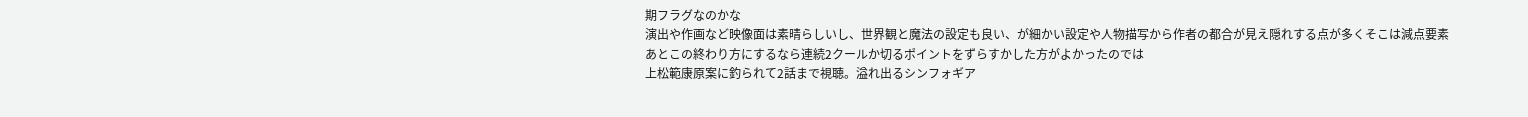期フラグなのかな
演出や作画など映像面は素晴らしいし、世界観と魔法の設定も良い、が細かい設定や人物描写から作者の都合が見え隠れする点が多くそこは減点要素
あとこの終わり方にするなら連続2クールか切るポイントをずらすかした方がよかったのでは
上松範康原案に釣られて2話まで視聴。溢れ出るシンフォギア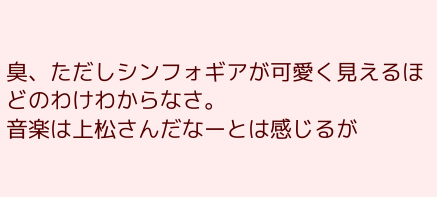臭、ただしシンフォギアが可愛く見えるほどのわけわからなさ。
音楽は上松さんだなーとは感じるが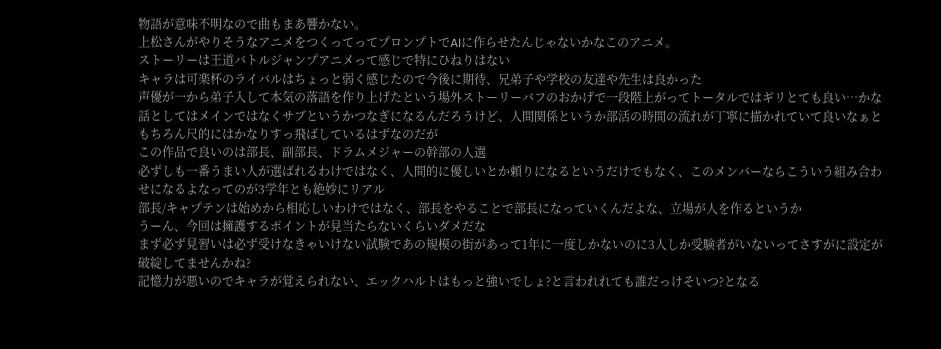物語が意味不明なので曲もまあ響かない。
上松さんがやりそうなアニメをつくってってプロンプトでAIに作らせたんじゃないかなこのアニメ。
ストーリーは王道バトルジャンプアニメって感じで特にひねりはない
キャラは可楽杯のライバルはちょっと弱く感じたので今後に期待、兄弟子や学校の友達や先生は良かった
声優が一から弟子入して本気の落語を作り上げたという場外ストーリーバフのおかげで一段階上がってトータルではギリとても良い…かな
話としてはメインではなくサブというかつなぎになるんだろうけど、人間関係というか部活の時間の流れが丁寧に描かれていて良いなぁと
もちろん尺的にはかなりすっ飛ばしているはずなのだが
この作品で良いのは部長、副部長、ドラムメジャーの幹部の人選
必ずしも一番うまい人が選ばれるわけではなく、人間的に優しいとか頼りになるというだけでもなく、このメンバーならこういう組み合わせになるよなってのが3学年とも絶妙にリアル
部長/キャプテンは始めから相応しいわけではなく、部長をやることで部長になっていくんだよな、立場が人を作るというか
うーん、今回は擁護するポイントが見当たらないくらいダメだな
まず必ず見習いは必ず受けなきゃいけない試験であの規模の街があって1年に一度しかないのに3人しか受験者がいないってさすがに設定が破綻してませんかね?
記憶力が悪いのでキャラが覚えられない、エックハルトはもっと強いでしょ?と言われれても誰だっけそいつ?となる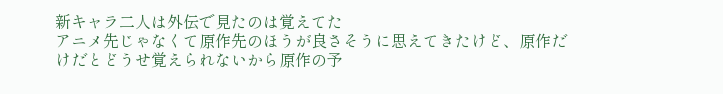新キャラ二人は外伝で見たのは覚えてた
アニメ先じゃなくて原作先のほうが良さそうに思えてきたけど、原作だけだとどうせ覚えられないから原作の予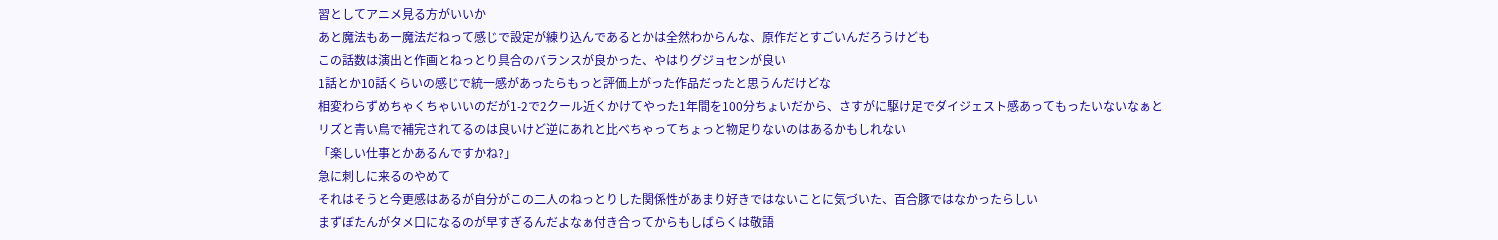習としてアニメ見る方がいいか
あと魔法もあー魔法だねって感じで設定が練り込んであるとかは全然わからんな、原作だとすごいんだろうけども
この話数は演出と作画とねっとり具合のバランスが良かった、やはりグジョセンが良い
1話とか10話くらいの感じで統一感があったらもっと評価上がった作品だったと思うんだけどな
相変わらずめちゃくちゃいいのだが1-2で2クール近くかけてやった1年間を100分ちょいだから、さすがに駆け足でダイジェスト感あってもったいないなぁと
リズと青い鳥で補完されてるのは良いけど逆にあれと比べちゃってちょっと物足りないのはあるかもしれない
「楽しい仕事とかあるんですかね?」
急に刺しに来るのやめて
それはそうと今更感はあるが自分がこの二人のねっとりした関係性があまり好きではないことに気づいた、百合豚ではなかったらしい
まずぼたんがタメ口になるのが早すぎるんだよなぁ付き合ってからもしばらくは敬語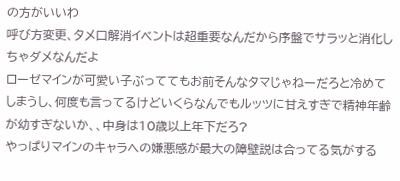の方がいいわ
呼び方変更、タメ口解消イベントは超重要なんだから序盤でサラッと消化しちゃダメなんだよ
ローゼマインが可愛い子ぶっててもお前そんなタマじゃねーだろと冷めてしまうし、何度も言ってるけどいくらなんでもルッツに甘えすぎで精神年齢が幼すぎないか、、中身は10歳以上年下だろ?
やっぱりマインのキャラへの嫌悪感が最大の障壁説は合ってる気がする